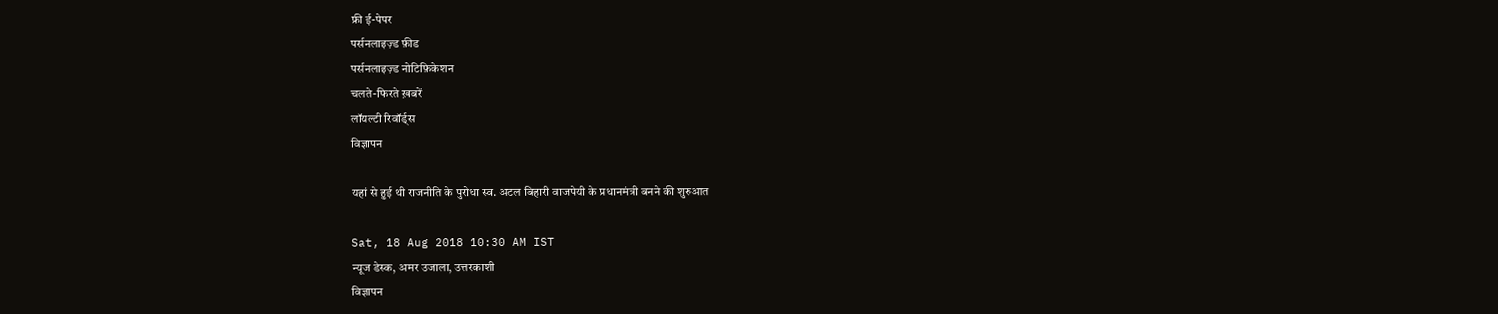फ्री ई-पेपर
पर्सनलाइज़्ड फ़ीड
पर्सनलाइज़्ड नोटिफ़िकेशन
चलते-फिरते ख़बरें
लॉयल्टी रिवॉर्ड्स
विज्ञापन

यहां से हुई थी राजनीति के पुरोधा स्व. अटल बिहारी वाजपेयी के प्रधानमंत्री बनने की शुरुआत

Sat, 18 Aug 2018 10:30 AM IST
न्यूज डेस्क, अमर उजाला, उत्तरकाशी
विज्ञापन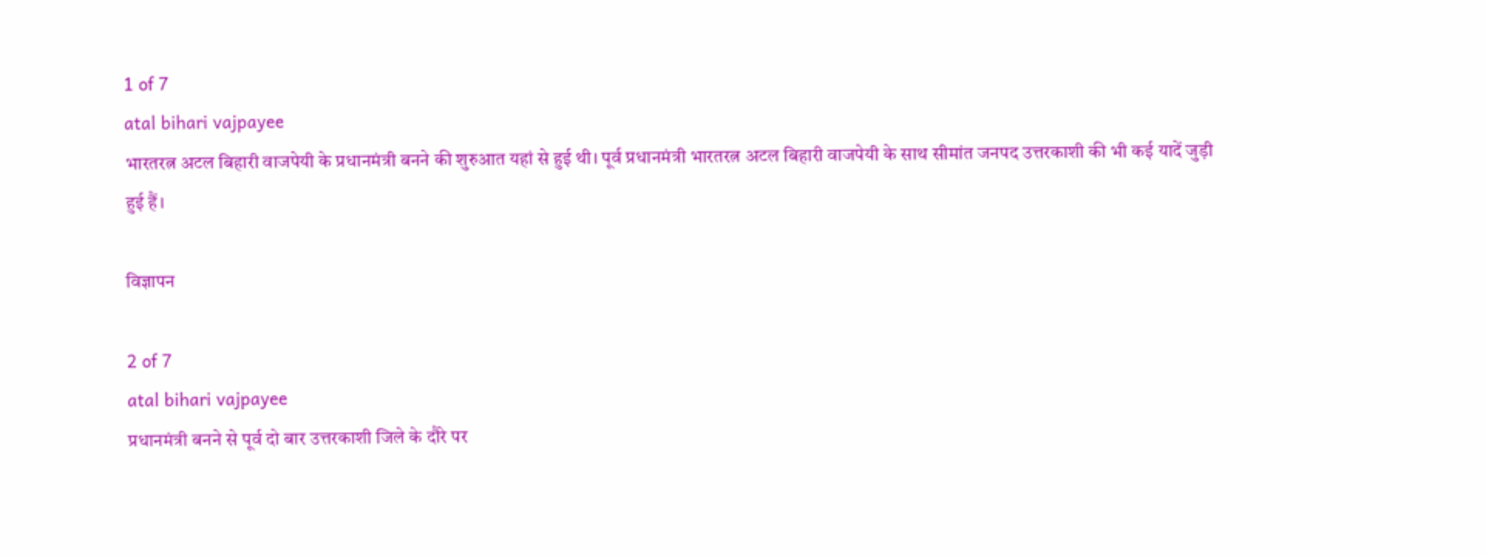1 of 7
atal bihari vajpayee
भारतरत्न अटल बिहारी वाजपेयी के प्रधानमंत्री बनने की शुरुआत यहां से हुई थी। पूर्व प्रधानमंत्री भारतरत्न अटल बिहारी वाजपेयी के साथ सीमांत जनपद उत्तरकाशी की भी कई यादें जुड़ी हुई हैं।

विज्ञापन

2 of 7
atal bihari vajpayee
प्रधानमंत्री बनने से पूर्व दो बार उत्तरकाशी जिले के दौरे पर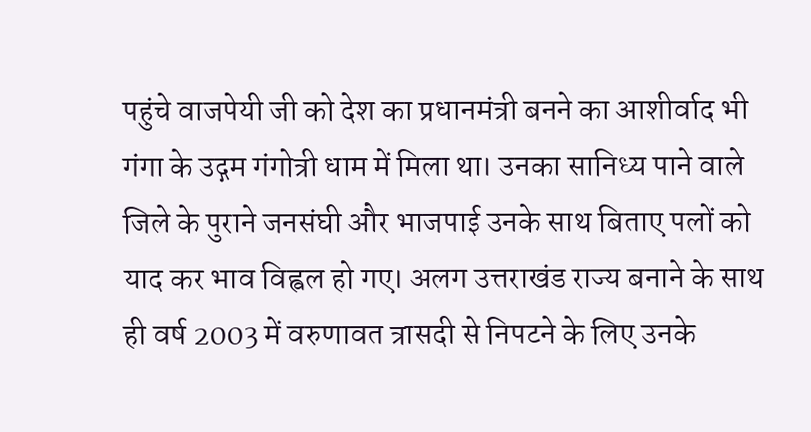पहुंचे वाजपेयी जी को देश का प्रधानमंत्री बनने का आशीर्वाद भी गंगा के उद्गम गंगोत्री धाम में मिला था। उनका सानिध्य पाने वाले जिले के पुराने जनसंघी और भाजपाई उनके साथ बिताए पलों को याद कर भाव विह्वल हो गए। अलग उत्तराखंड राज्य बनाने के साथ ही वर्ष 2003 में वरुणावत त्रासदी से निपटने के लिए उनके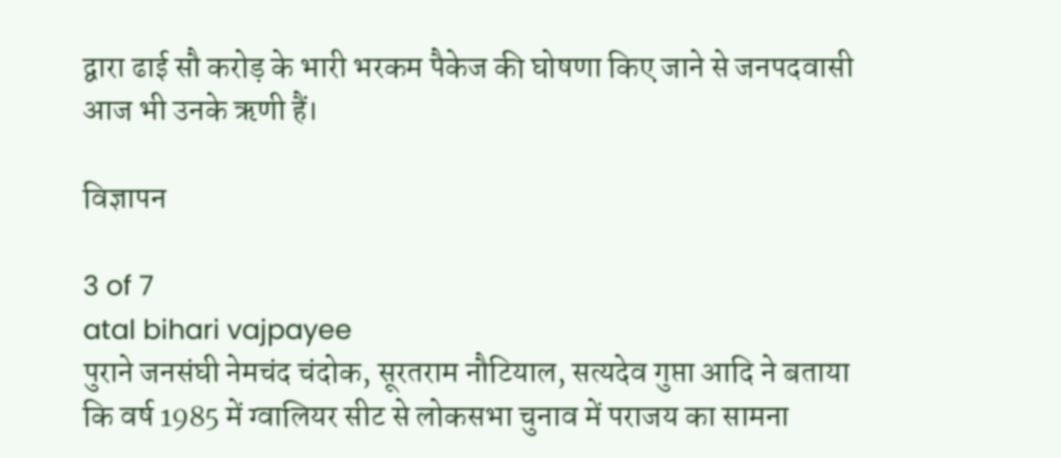द्वारा ढाई सौ करोड़ के भारी भरकम पैकेज की घोषणा किए जाने से जनपदवासी आज भी उनके ऋणी हैं।

विज्ञापन

3 of 7
atal bihari vajpayee
पुराने जनसंघी नेमचंद चंदोक, सूरतराम नौटियाल, सत्यदेव गुप्ता आदि ने बताया कि वर्ष 1985 में ग्वालियर सीट से लोकसभा चुनाव में पराजय का सामना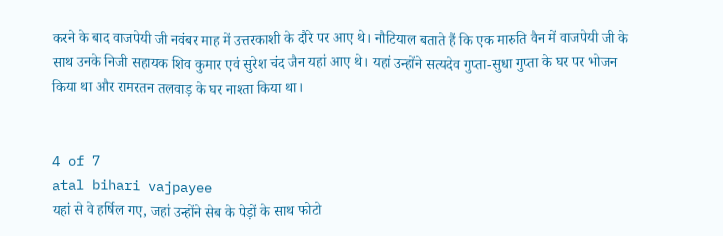करने के बाद वाजपेयी जी नवंबर माह में उत्तरकाशी के दौरे पर आए थे। नौटियाल बताते हैं कि एक मारुति वैन में वाजपेयी जी के साथ उनके निजी सहायक शिव कुमार एवं सुरेश चंद जैन यहां आए थे। यहां उन्होंने सत्यदेव गुप्ता-सुधा गुप्ता के घर पर भोजन किया था और रामरतन तलवाड़ के घर नाश्ता किया था।


4 of 7
atal bihari vajpayee
यहां से वे हर्षिल गए, जहां उन्होंने सेब के पेड़ों के साथ फोटो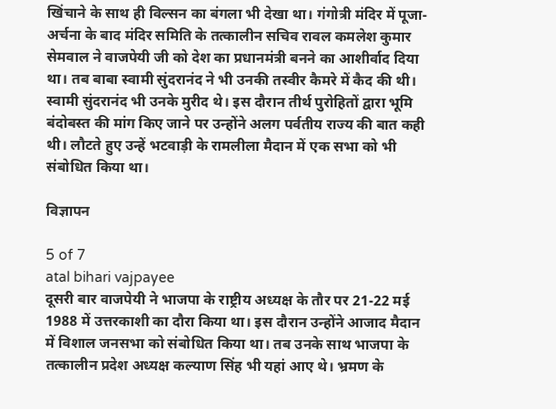खिंचाने के साथ ही विल्सन का बंगला भी देखा था। गंगोत्री मंदिर में पूजा-अर्चना के बाद मंदिर समिति के तत्कालीन सचिव रावल कमलेश कुमार सेमवाल ने वाजपेयी जी को देश का प्रधानमंत्री बनने का आशीर्वाद दिया था। तब बाबा स्वामी सुंदरानंद ने भी उनकी तस्वीर कैमरे में कैद की थी। स्वामी सुंदरानंद भी उनके मुरीद थे। इस दौरान तीर्थ पुरोहितों द्वारा भूमि बंदोबस्त की मांग किए जाने पर उन्होंने अलग पर्वतीय राज्य की बात कही थी। लौटते हुए उन्हें भटवाड़ी के रामलीला मैदान में एक सभा को भी संबोधित किया था।

विज्ञापन

5 of 7
atal bihari vajpayee
दूसरी बार वाजपेयी ने भाजपा के राष्ट्रीय अध्यक्ष के तौर पर 21-22 मई 1988 में उत्तरकाशी का दौरा किया था। इस दौरान उन्होंने आजाद मैदान में विशाल जनसभा को संबोधित किया था। तब उनके साथ भाजपा के तत्कालीन प्रदेश अध्यक्ष कल्याण सिंह भी यहां आए थे। भ्रमण के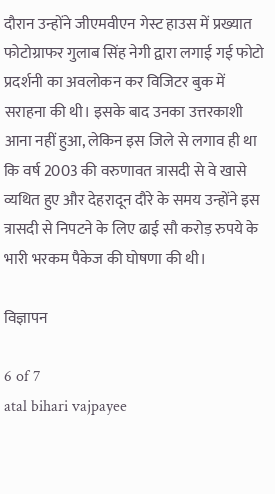दौरान उन्होंने जीएमवीएन गेस्ट हाउस में प्रख्यात फोटोग्राफर गुलाब सिंह नेगी द्वारा लगाई गई फोटो प्रदर्शनी का अवलोकन कर विजिटर बुक में सराहना की थी। इसके बाद उनका उत्तरकाशी आना नहीं हुआ, लेकिन इस जिले से लगाव ही था कि वर्ष 2003 की वरुणावत त्रासदी से वे खासे व्यथित हुए और देहरादून दौरे के समय उन्होंने इस त्रासदी से निपटने के लिए ढाई सौ करोड़ रुपये के भारी भरकम पैकेज की घोषणा की थी।

विज्ञापन

6 of 7
atal bihari vajpayee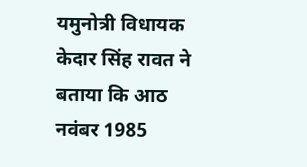यमुनोत्री विधायक केदार सिंह रावत ने बताया कि आठ नवंबर 1985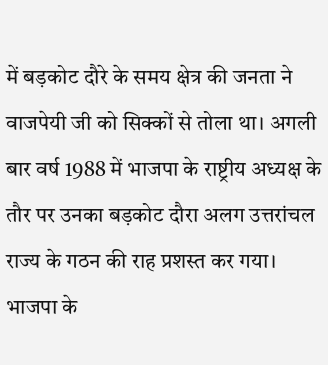में बड़कोट दौरे के समय क्षेत्र की जनता ने वाजपेयी जी को सिक्कों से तोला था। अगली बार वर्ष 1988 में भाजपा के राष्ट्रीय अध्यक्ष के तौर पर उनका बड़कोट दौरा अलग उत्तरांचल राज्य के गठन की राह प्रशस्त कर गया। भाजपा के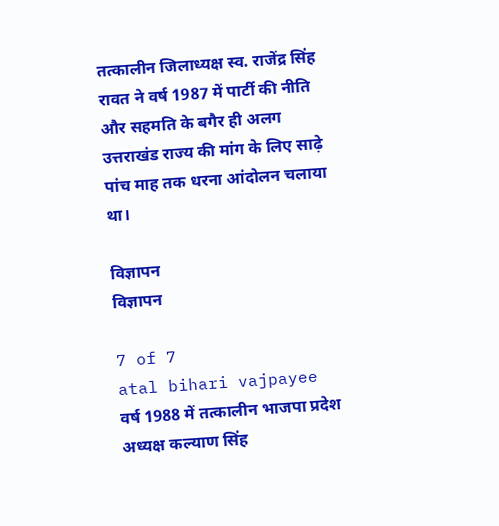तत्कालीन जिलाध्यक्ष स्व. राजेंद्र सिंह रावत ने वर्ष 1987 में पार्टी की नीति और सहमति के बगैर ही अलग उत्तराखंड राज्य की मांग के लिए साढ़े पांच माह तक धरना आंदोलन चलाया था।

विज्ञापन
विज्ञापन

7 of 7
atal bihari vajpayee
वर्ष 1988 में तत्कालीन भाजपा प्रदेश अध्यक्ष कल्याण सिंह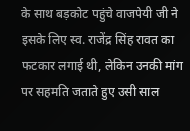के साथ बड़कोट पहुंचे वाजपेयी जी ने इसके लिए स्व. राजेंद्र सिंह रावत का फटकार लगाई थी, लेकिन उनकी मांग पर सहमति जताते हुए उसी साल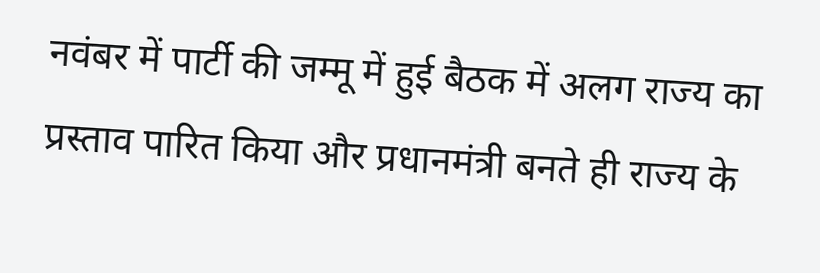नवंबर में पार्टी की जम्मू में हुई बैठक में अलग राज्य का प्रस्ताव पारित किया और प्रधानमंत्री बनते ही राज्य के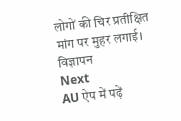लोगों की चिर प्रतीक्षित मांग पर मुहर लगाई।
विज्ञापन
Next
AU ऐप में पढ़ें